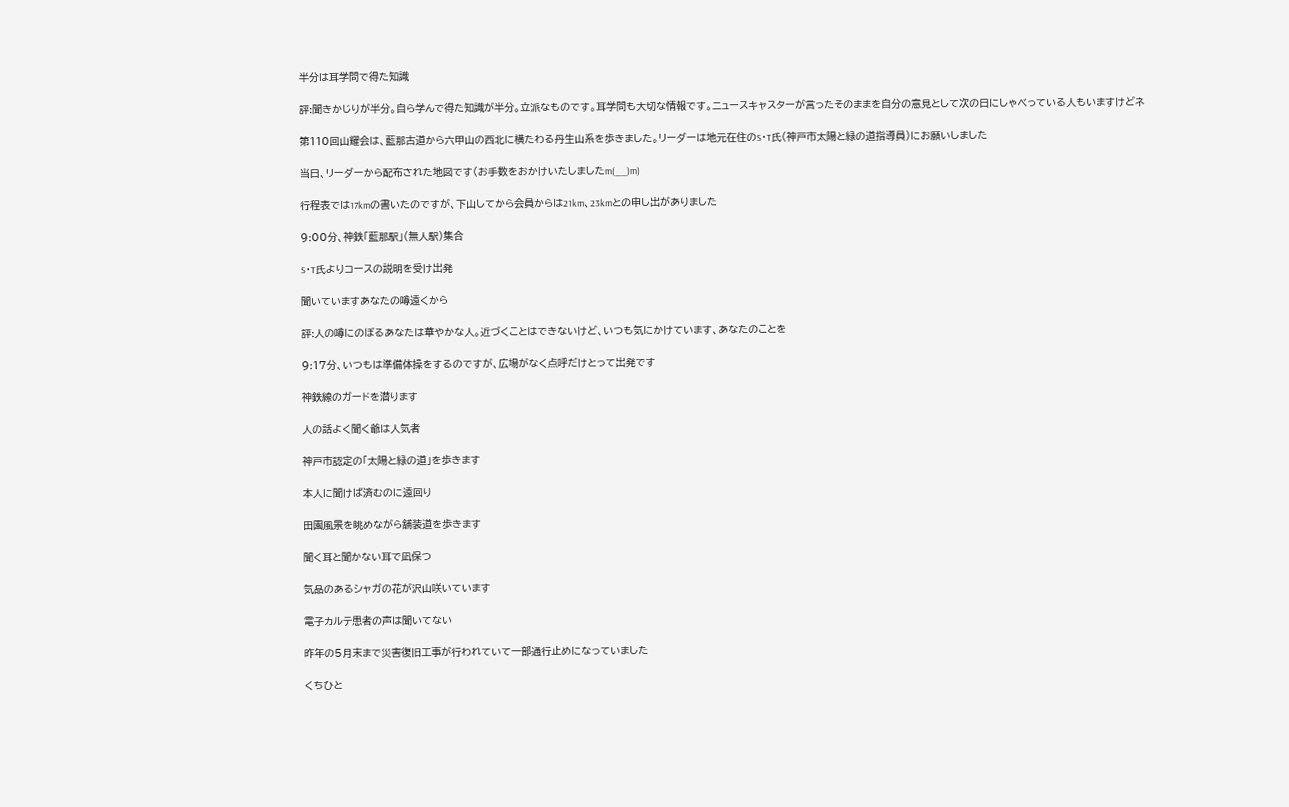半分は耳学問で得た知識

評:聞きかじりが半分。自ら学んで得た知識が半分。立派なものです。耳学問も大切な情報です。ニュースキャスターが言ったそのままを自分の意見として次の日にしゃべっている人もいますけどネ

第110回山耀会は、藍那古道から六甲山の西北に横たわる丹生山系を歩きました。リーダーは地元在住のS・T氏(神戸市太陽と緑の道指導員)にお願いしました

当日、リーダーから配布された地図です(お手数をおかけいたしましたm(__)m)

行程表では17kmの書いたのですが、下山してから会員からは21km、23kmとの申し出がありました

9:00分、神鉄「藍那駅」(無人駅)集合

S・T氏よりコースの説明を受け出発

聞いていますあなたの噂遠くから

評:人の噂にのぼるあなたは華やかな人。近づくことはできないけど、いつも気にかけています、あなたのことを

9:17分、いつもは準備体操をするのですが、広場がなく点呼だけとって出発です

神鉄線のガードを潜ります

人の話よく聞く爺は人気者

神戸市認定の「太陽と緑の道」を歩きます

本人に聞けば済むのに遠回り

田園風景を眺めながら舗装道を歩きます

聞く耳と聞かない耳で凪保つ

気品のあるシャガの花が沢山咲いています

電子カルテ患者の声は聞いてない

昨年の5月末まで災害復旧工事が行われていて一部通行止めになっていました

くちひと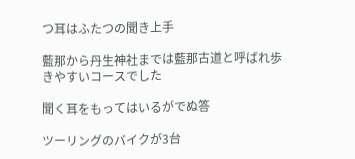つ耳はふたつの聞き上手

藍那から丹生神社までは藍那古道と呼ばれ歩きやすいコースでした

聞く耳をもってはいるがでぬ答

ツーリングのバイクが3台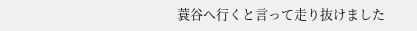蓑谷へ行くと言って走り抜けました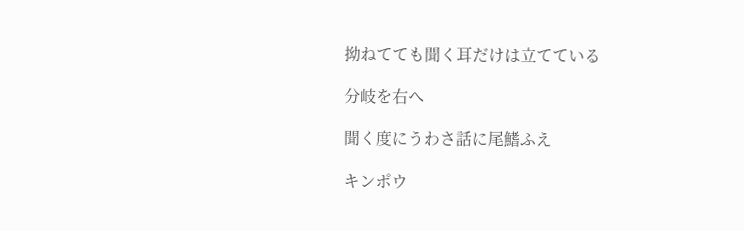拗ねてても聞く耳だけは立てている

分岐を右へ

聞く度にうわさ話に尾鰭ふえ

キンポウ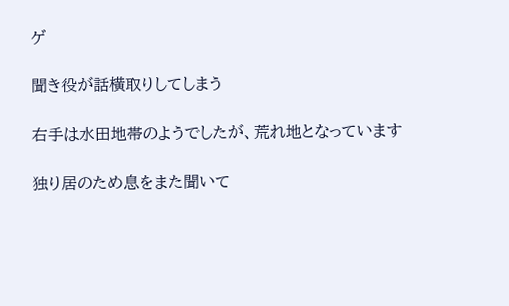ゲ

聞き役が話横取りしてしまう

右手は水田地帯のようでしたが、荒れ地となっています

独り居のため息をまた聞いて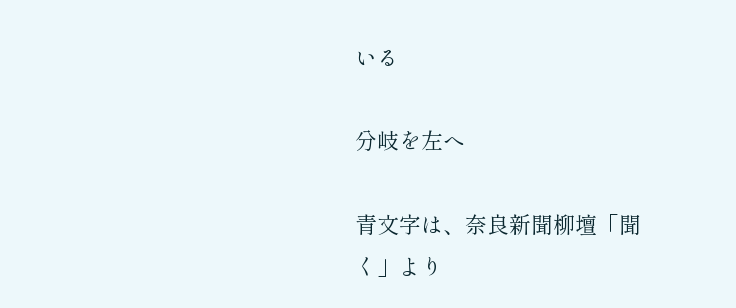いる

分岐を左へ

青文字は、奈良新聞柳壇「聞く」より